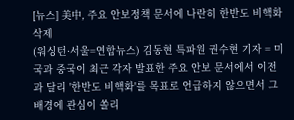[뉴스] 美中, 주요 안보정책 문서에 나란히 한반도 비핵화 삭제
(워싱턴·서울=연합뉴스) 김동현 특파원 권수현 기자 = 미국과 중국이 최근 각자 발표한 주요 안보 문서에서 이전과 달리 '한반도 비핵화'를 목표로 언급하지 않으면서 그 배경에 관심이 쏠리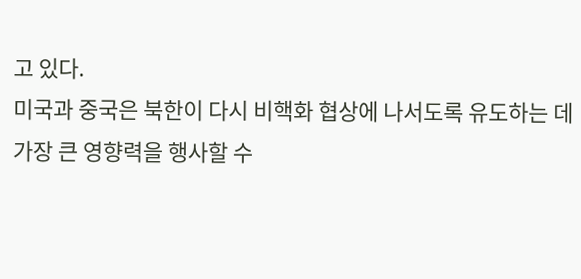고 있다.
미국과 중국은 북한이 다시 비핵화 협상에 나서도록 유도하는 데 가장 큰 영향력을 행사할 수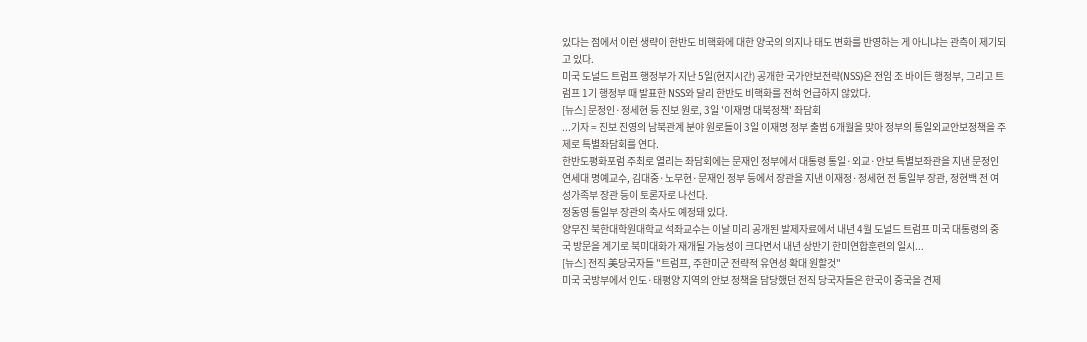있다는 점에서 이런 생략이 한반도 비핵화에 대한 양국의 의지나 태도 변화를 반영하는 게 아니냐는 관측이 제기되고 있다.
미국 도널드 트럼프 행정부가 지난 5일(현지시간) 공개한 국가안보전략(NSS)은 전임 조 바이든 행정부, 그리고 트럼프 1기 행정부 때 발표한 NSS와 달리 한반도 비핵화를 전혀 언급하지 않았다.
[뉴스] 문정인·정세현 등 진보 원로, 3일 '이재명 대북정책' 좌담회
...기자 = 진보 진영의 남북관계 분야 원로들이 3일 이재명 정부 출범 6개월을 맞아 정부의 통일외교안보정책을 주제로 특별좌담회를 연다.
한반도평화포럼 주최로 열리는 좌담회에는 문재인 정부에서 대통령 통일·외교·안보 특별보좌관을 지낸 문정인 연세대 명예교수, 김대중·노무현·문재인 정부 등에서 장관을 지낸 이재정·정세현 전 통일부 장관, 정현백 전 여성가족부 장관 등이 토론자로 나선다.
정동영 통일부 장관의 축사도 예정돼 있다.
양무진 북한대학원대학교 석좌교수는 이날 미리 공개된 발제자료에서 내년 4월 도널드 트럼프 미국 대통령의 중국 방문을 계기로 북미대화가 재개될 가능성이 크다면서 내년 상반기 한미연합훈련의 일시...
[뉴스] 전직 美당국자들 "트럼프, 주한미군 전략적 유연성 확대 원할것"
미국 국방부에서 인도·태평양 지역의 안보 정책을 담당했던 전직 당국자들은 한국이 중국을 견제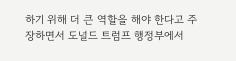하기 위해 더 큰 역할을 해야 한다고 주장하면서 도널드 트럼프 행정부에서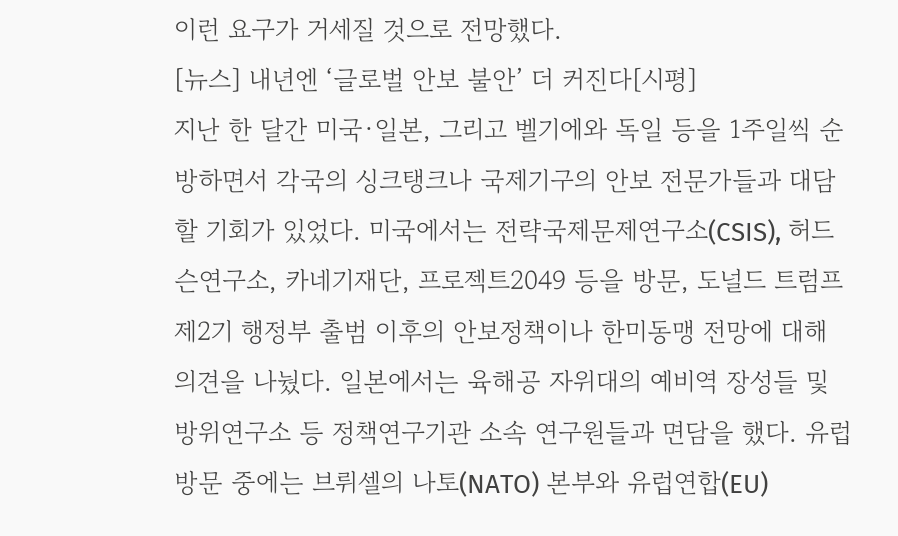이런 요구가 거세질 것으로 전망했다.
[뉴스] 내년엔 ‘글로벌 안보 불안’ 더 커진다[시평]
지난 한 달간 미국·일본, 그리고 벨기에와 독일 등을 1주일씩 순방하면서 각국의 싱크탱크나 국제기구의 안보 전문가들과 대담할 기회가 있었다. 미국에서는 전략국제문제연구소(CSIS), 허드슨연구소, 카네기재단, 프로젝트2049 등을 방문, 도널드 트럼프 제2기 행정부 출범 이후의 안보정책이나 한미동맹 전망에 대해 의견을 나눴다. 일본에서는 육해공 자위대의 예비역 장성들 및 방위연구소 등 정책연구기관 소속 연구원들과 면담을 했다. 유럽 방문 중에는 브뤼셀의 나토(NATO) 본부와 유럽연합(EU)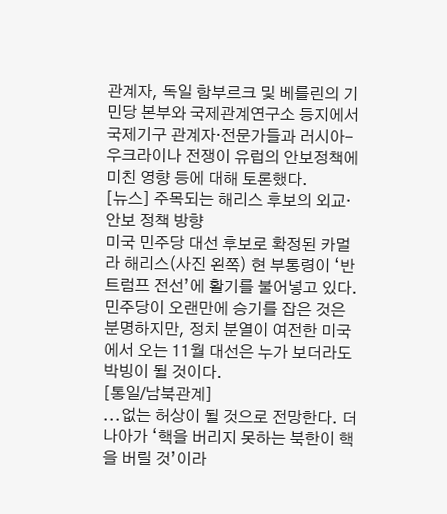관계자, 독일 함부르크 및 베를린의 기민당 본부와 국제관계연구소 등지에서 국제기구 관계자·전문가들과 러시아-우크라이나 전쟁이 유럽의 안보정책에 미친 영향 등에 대해 토론했다.
[뉴스] 주목되는 해리스 후보의 외교·안보 정책 방향
미국 민주당 대선 후보로 확정된 카멀라 해리스(사진 왼쪽) 현 부통령이 ‘반 트럼프 전선’에 활기를 불어넣고 있다. 민주당이 오랜만에 승기를 잡은 것은 분명하지만, 정치 분열이 여전한 미국에서 오는 11월 대선은 누가 보더라도 박빙이 될 것이다.
[통일/남북관계]
...없는 허상이 될 것으로 전망한다. 더 나아가 ‘핵을 버리지 못하는 북한이 핵을 버릴 것’이라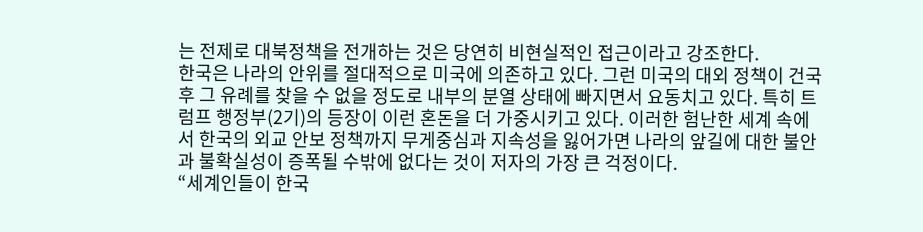는 전제로 대북정책을 전개하는 것은 당연히 비현실적인 접근이라고 강조한다.
한국은 나라의 안위를 절대적으로 미국에 의존하고 있다. 그런 미국의 대외 정책이 건국 후 그 유례를 찾을 수 없을 정도로 내부의 분열 상태에 빠지면서 요동치고 있다. 특히 트럼프 행정부(2기)의 등장이 이런 혼돈을 더 가중시키고 있다. 이러한 험난한 세계 속에서 한국의 외교 안보 정책까지 무게중심과 지속성을 잃어가면 나라의 앞길에 대한 불안과 불확실성이 증폭될 수밖에 없다는 것이 저자의 가장 큰 걱정이다.
“세계인들이 한국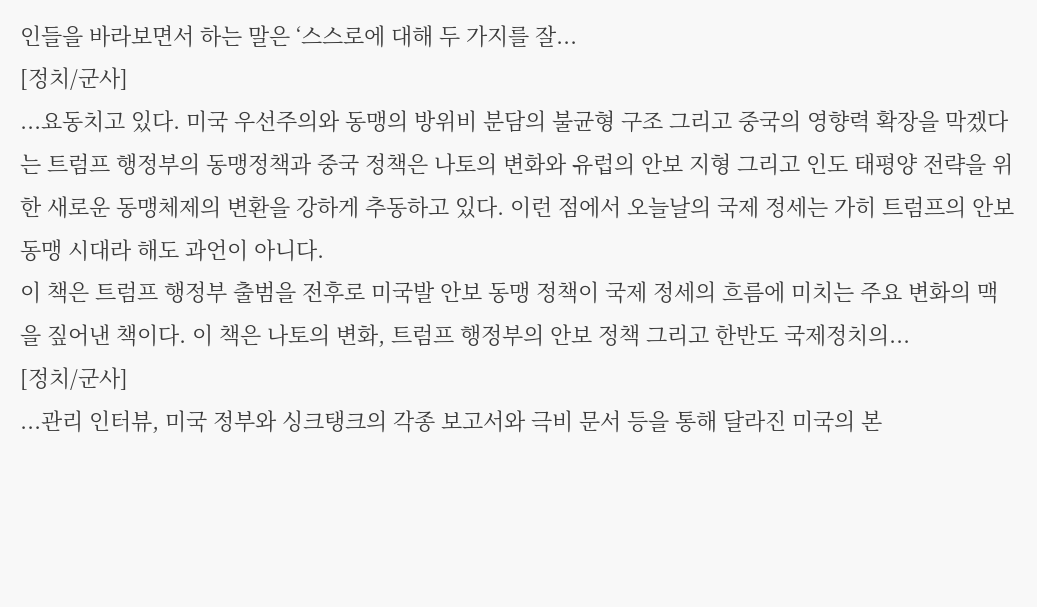인들을 바라보면서 하는 말은 ‘스스로에 대해 두 가지를 잘...
[정치/군사]
...요동치고 있다. 미국 우선주의와 동맹의 방위비 분담의 불균형 구조 그리고 중국의 영향력 확장을 막겠다는 트럼프 행정부의 동맹정책과 중국 정책은 나토의 변화와 유럽의 안보 지형 그리고 인도 태평양 전략을 위한 새로운 동맹체제의 변환을 강하게 추동하고 있다. 이런 점에서 오늘날의 국제 정세는 가히 트럼프의 안보 동맹 시대라 해도 과언이 아니다.
이 책은 트럼프 행정부 출범을 전후로 미국발 안보 동맹 정책이 국제 정세의 흐름에 미치는 주요 변화의 맥을 짚어낸 책이다. 이 책은 나토의 변화, 트럼프 행정부의 안보 정책 그리고 한반도 국제정치의...
[정치/군사]
...관리 인터뷰, 미국 정부와 싱크탱크의 각종 보고서와 극비 문서 등을 통해 달라진 미국의 본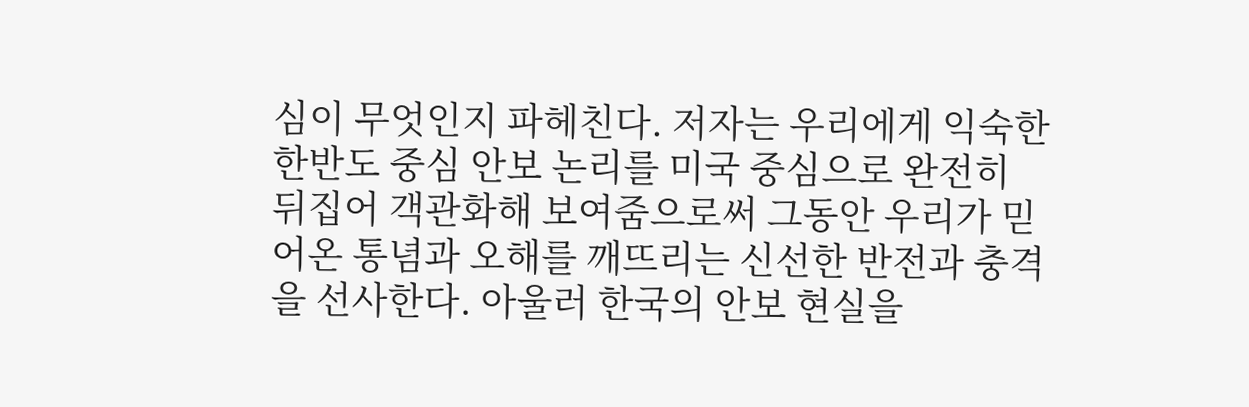심이 무엇인지 파헤친다. 저자는 우리에게 익숙한 한반도 중심 안보 논리를 미국 중심으로 완전히 뒤집어 객관화해 보여줌으로써 그동안 우리가 믿어온 통념과 오해를 깨뜨리는 신선한 반전과 충격을 선사한다. 아울러 한국의 안보 현실을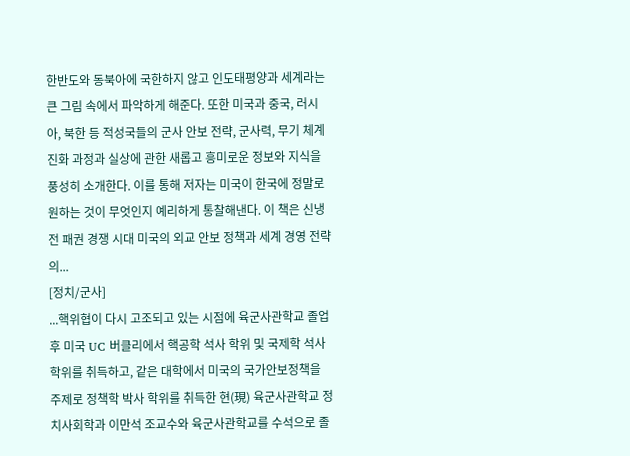한반도와 동북아에 국한하지 않고 인도태평양과 세계라는 큰 그림 속에서 파악하게 해준다. 또한 미국과 중국, 러시아, 북한 등 적성국들의 군사 안보 전략, 군사력, 무기 체계 진화 과정과 실상에 관한 새롭고 흥미로운 정보와 지식을 풍성히 소개한다. 이를 통해 저자는 미국이 한국에 정말로 원하는 것이 무엇인지 예리하게 통찰해낸다. 이 책은 신냉전 패권 경쟁 시대 미국의 외교 안보 정책과 세계 경영 전략의...
[정치/군사]
...핵위협이 다시 고조되고 있는 시점에 육군사관학교 졸업 후 미국 UC 버클리에서 핵공학 석사 학위 및 국제학 석사 학위를 취득하고, 같은 대학에서 미국의 국가안보정책을 주제로 정책학 박사 학위를 취득한 현(現) 육군사관학교 정치사회학과 이만석 조교수와 육군사관학교를 수석으로 졸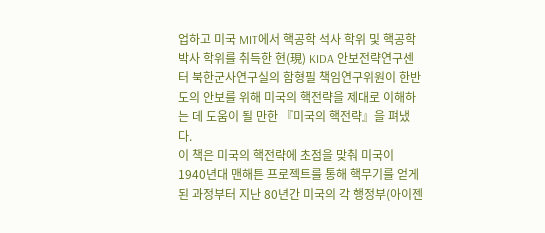업하고 미국 MIT에서 핵공학 석사 학위 및 핵공학 박사 학위를 취득한 현(現) KIDA 안보전략연구센터 북한군사연구실의 함형필 책임연구위원이 한반도의 안보를 위해 미국의 핵전략을 제대로 이해하는 데 도움이 될 만한 『미국의 핵전략』을 펴냈다.
이 책은 미국의 핵전략에 초점을 맞춰 미국이 1940년대 맨해튼 프로젝트를 통해 핵무기를 얻게 된 과정부터 지난 80년간 미국의 각 행정부(아이젠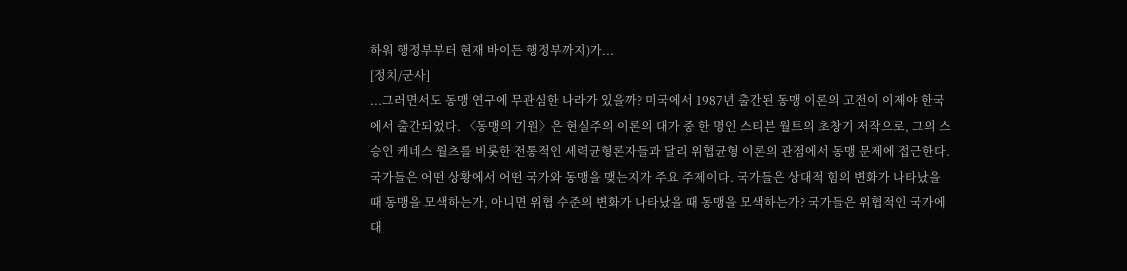하워 행정부부터 현재 바이든 행정부까지)가...
[정치/군사]
...그러면서도 동맹 연구에 무관심한 나라가 있을까? 미국에서 1987년 출간된 동맹 이론의 고전이 이제야 한국에서 출간되었다. 〈동맹의 기원〉은 현실주의 이론의 대가 중 한 명인 스티븐 월트의 초창기 저작으로, 그의 스승인 케네스 월츠를 비롯한 전통적인 세력균형론자들과 달리 위협균형 이론의 관점에서 동맹 문제에 접근한다. 국가들은 어떤 상황에서 어떤 국가와 동맹을 맺는지가 주요 주제이다. 국가들은 상대적 힘의 변화가 나타났을 때 동맹을 모색하는가, 아니면 위협 수준의 변화가 나타났을 때 동맹을 모색하는가? 국가들은 위협적인 국가에 대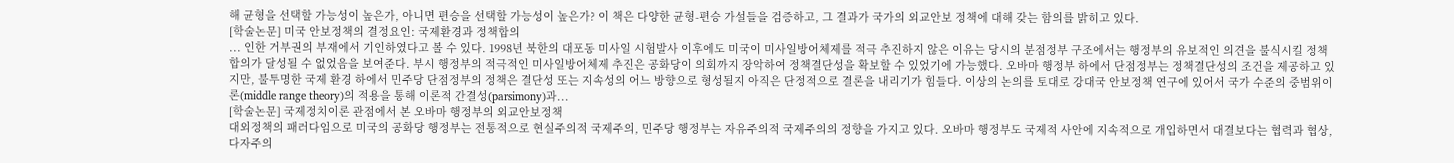해 균형을 선택할 가능성이 높은가, 아니면 편승을 선택할 가능성이 높은가? 이 책은 다양한 균형-편승 가설들을 검증하고, 그 결과가 국가의 외교안보 정책에 대해 갖는 함의를 밝히고 있다.
[학술논문] 미국 안보정책의 결정요인: 국제환경과 정책합의
... 인한 거부권의 부재에서 기인하였다고 볼 수 있다. 1998년 북한의 대포동 미사일 시험발사 이후에도 미국이 미사일방어체제를 적극 추진하지 않은 이유는 당시의 분점정부 구조에서는 행정부의 유보적인 의견을 불식시킬 정책합의가 달성될 수 없었음을 보여준다. 부시 행정부의 적극적인 미사일방어체제 추진은 공화당이 의회까지 장악하여 정책결단성을 확보할 수 있었기에 가능했다. 오바마 행정부 하에서 단점정부는 정책결단성의 조건을 제공하고 있지만, 불투명한 국제 환경 하에서 민주당 단점정부의 정책은 결단성 또는 지속성의 어느 방향으로 형성될지 아직은 단정적으로 결론을 내리기가 힘들다. 이상의 논의를 토대로 강대국 안보정책 연구에 있어서 국가 수준의 중범위이론(middle range theory)의 적용을 통해 이론적 간결성(parsimony)과...
[학술논문] 국제정치이론 관점에서 본 오바마 행정부의 외교안보정책
대외정책의 패러다임으로 미국의 공화당 행정부는 전통적으로 현실주의적 국제주의, 민주당 행정부는 자유주의적 국제주의의 정향을 가지고 있다. 오바마 행정부도 국제적 사안에 지속적으로 개입하면서 대결보다는 협력과 협상, 다자주의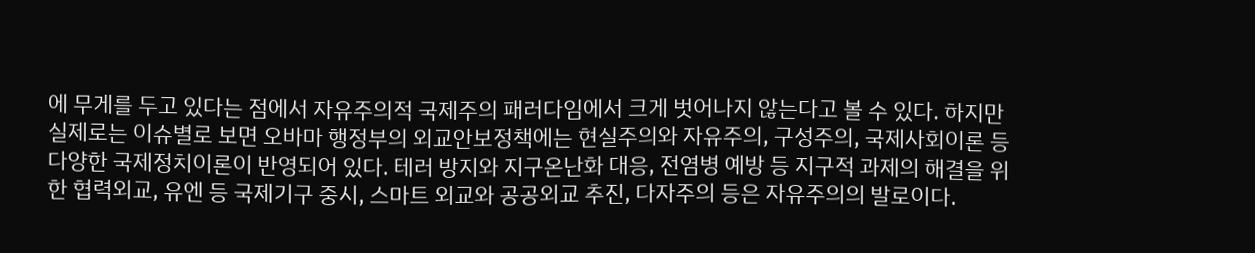에 무게를 두고 있다는 점에서 자유주의적 국제주의 패러다임에서 크게 벗어나지 않는다고 볼 수 있다. 하지만 실제로는 이슈별로 보면 오바마 행정부의 외교안보정책에는 현실주의와 자유주의, 구성주의, 국제사회이론 등 다양한 국제정치이론이 반영되어 있다. 테러 방지와 지구온난화 대응, 전염병 예방 등 지구적 과제의 해결을 위한 협력외교, 유엔 등 국제기구 중시, 스마트 외교와 공공외교 추진, 다자주의 등은 자유주의의 발로이다.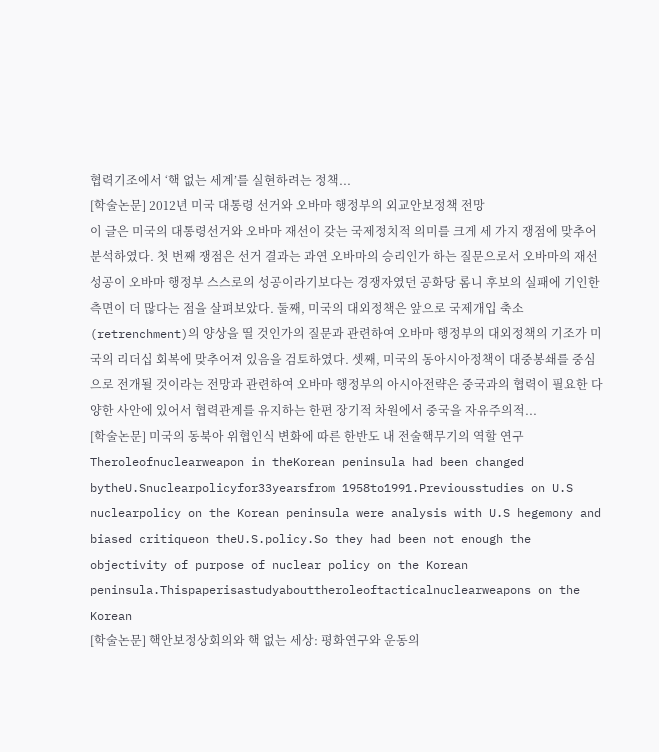협력기조에서 ‘핵 없는 세계’를 실현하려는 정책...
[학술논문] 2012년 미국 대통령 선거와 오바마 행정부의 외교안보정책 전망
이 글은 미국의 대통령선거와 오바마 재선이 갖는 국제정치적 의미를 크게 세 가지 쟁점에 맞추어 분석하였다. 첫 번째 쟁점은 선거 결과는 과연 오바마의 승리인가 하는 질문으로서 오바마의 재선 성공이 오바마 행정부 스스로의 성공이라기보다는 경쟁자였던 공화당 롬니 후보의 실패에 기인한 측면이 더 많다는 점을 살펴보았다. 둘째, 미국의 대외정책은 앞으로 국제개입 축소(retrenchment)의 양상을 띨 것인가의 질문과 관련하여 오바마 행정부의 대외정책의 기조가 미국의 리더십 회복에 맞추어져 있음을 검토하였다. 셋째, 미국의 동아시아정책이 대중봉쇄를 중심으로 전개될 것이라는 전망과 관련하여 오바마 행정부의 아시아전략은 중국과의 협력이 필요한 다양한 사안에 있어서 협력관계를 유지하는 한편 장기적 차원에서 중국을 자유주의적...
[학술논문] 미국의 동북아 위협인식 변화에 따른 한반도 내 전술핵무기의 역할 연구
Theroleofnuclearweapon in theKorean peninsula had been changed bytheU.Snuclearpolicyfor33yearsfrom 1958to1991.Previousstudies on U.S nuclearpolicy on the Korean peninsula were analysis with U.S hegemony and biased critiqueon theU.S.policy.So they had been not enough the objectivity of purpose of nuclear policy on the Korean peninsula.Thispaperisastudyabouttheroleoftacticalnuclearweapons on the Korean
[학술논문] 핵안보정상회의와 핵 없는 세상: 평화연구와 운동의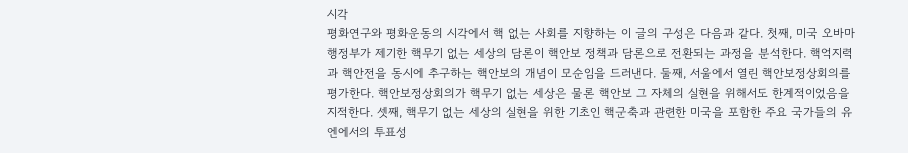시각
평화연구와 평화운동의 시각에서 핵 없는 사회를 지향하는 이 글의 구성은 다음과 같다. 첫째, 미국 오바마 행정부가 제기한 핵무기 없는 세상의 담론이 핵안보 정책과 담론으로 전환되는 과정을 분석한다. 핵억지력과 핵안전을 동시에 추구하는 핵안보의 개념이 모순임을 드러낸다. 둘째, 서울에서 열린 핵안보정상회의를 평가한다. 핵안보정상회의가 핵무기 없는 세상은 물론 핵안보 그 자체의 실현을 위해서도 한계적이었음을 지적한다. 셋째, 핵무기 없는 세상의 실현을 위한 기초인 핵군축과 관련한 미국을 포함한 주요 국가들의 유엔에서의 투표성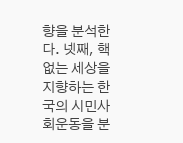향을 분석한다. 넷째, 핵 없는 세상을 지향하는 한국의 시민사회운동을 분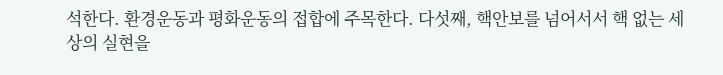석한다. 환경운동과 평화운동의 접합에 주목한다. 다섯째, 핵안보를 넘어서서 핵 없는 세상의 실현을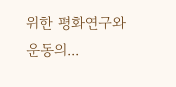위한 평화연구와 운동의...